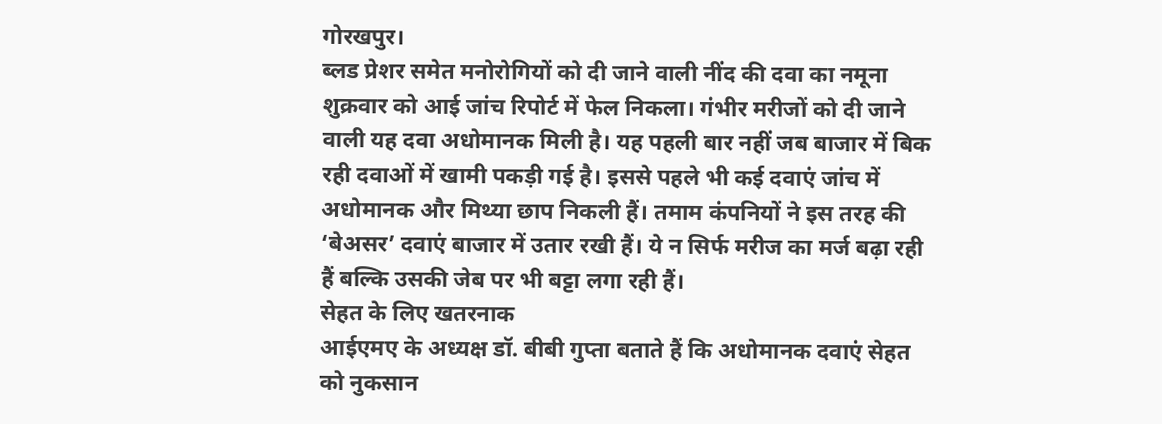गोरखपुर।
ब्लड प्रेशर समेत मनोरोगियों को दी जाने वाली नींद की दवा का नमूना शुक्रवार को आई जांच रिपोर्ट में फेल निकला। गंभीर मरीजों को दी जाने वाली यह दवा अधोमानक मिली है। यह पहली बार नहीं जब बाजार में बिक रही दवाओं में खामी पकड़ी गई है। इससे पहले भी कई दवाएं जांच में अधोमानक और मिथ्या छाप निकली हैं। तमाम कंपनियों ने इस तरह की ‘बेअसर’ दवाएं बाजार में उतार रखी हैं। ये न सिर्फ मरीज का मर्ज बढ़ा रही हैं बल्कि उसकी जेब पर भी बट्टा लगा रही हैं।
सेहत के लिए खतरनाक
आईएमए के अध्यक्ष डॉ. बीबी गुप्ता बताते हैं कि अधोमानक दवाएं सेहत को नुकसान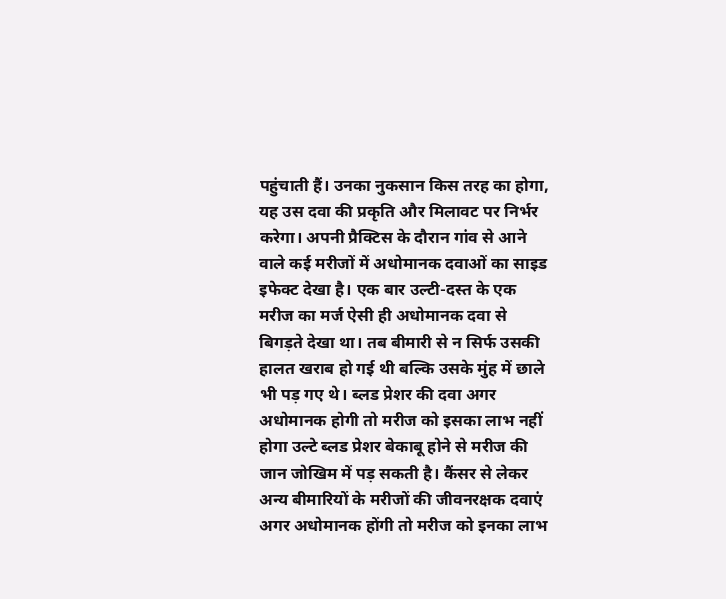पहुंचाती हैं। उनका नुकसान किस तरह का होगा, यह उस दवा की प्रकृति और मिलावट पर निर्भर करेगा। अपनी प्रैक्टिस के दौरान गांव से आने वाले कई मरीजों में अधोमानक दवाओं का साइड इफेक्ट देखा है। एक बार उल्टी-दस्त के एक मरीज का मर्ज ऐसी ही अधोमानक दवा से बिगड़ते देखा था। तब बीमारी से न सिर्फ उसकी हालत खराब हो गई थी बल्कि उसके मुंह में छाले भी पड़ गए थे। ब्लड प्रेशर की दवा अगर अधोमानक होगी तो मरीज को इसका लाभ नहीं होगा उल्टे ब्लड प्रेशर बेकाबू होने से मरीज की जान जोखिम में पड़ सकती है। कैंसर से लेकर अन्य बीमारियों के मरीजों की जीवनरक्षक दवाएं अगर अधोमानक होंगी तो मरीज को इनका लाभ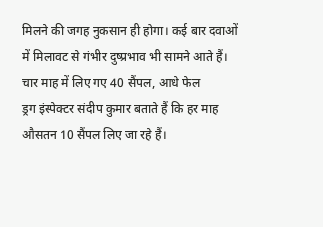मिलने की जगह नुकसान ही होगा। कई बार दवाओं में मिलावट से गंभीर दुष्प्रभाव भी सामने आते हैं।
चार माह में लिए गए 40 सैंपल, आधे फेल
ड्रग इंस्पेक्टर संदीप कुमार बताते हैं कि हर माह औसतन 10 सैंपल लिए जा रहे हैं।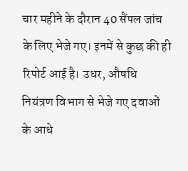चार महीने के दौरान 40 सैंपल जांच के लिए भेजे गए। इनमें से कुछ की ही रिपोर्ट आई है। उधर, औषधि नियंत्रण विभाग से भेजे गए दवाओं के आधे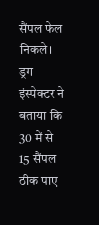सैंपल फेल निकले। ड्रग इंस्पेक्टर ने बताया कि 30 में से 15 सैंपल ठीक पाए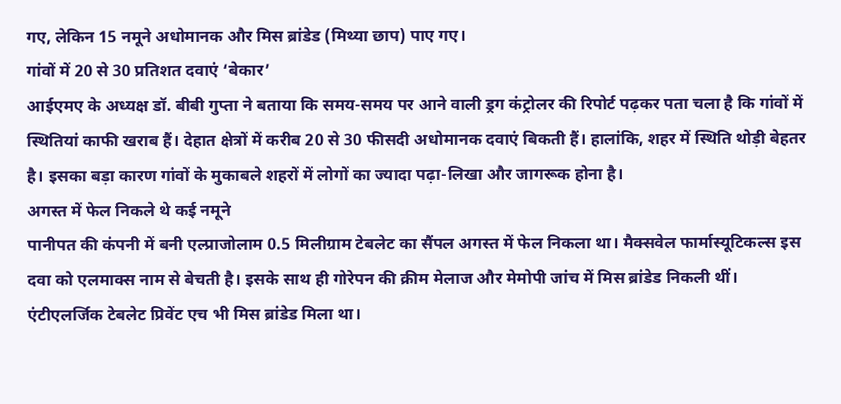गए, लेकिन 15 नमूने अधोमानक और मिस ब्रांडेड (मिथ्या छाप) पाए गए।
गांवों में 20 से 30 प्रतिशत दवाएं ‘बेकार’
आईएमए के अध्यक्ष डॉ. बीबी गुप्ता ने बताया कि समय-समय पर आने वाली ड्रग कंट्रोलर की रिपोर्ट पढ़कर पता चला है कि गांवों में स्थितियां काफी खराब हैं। देहात क्षेत्रों में करीब 20 से 30 फीसदी अधोमानक दवाएं बिकती हैं। हालांकि, शहर में स्थिति थोड़ी बेहतर है। इसका बड़ा कारण गांवों के मुकाबले शहरों में लोगों का ज्यादा पढ़ा-लिखा और जागरूक होना है।
अगस्त में फेल निकले थे कई नमूने
पानीपत की कंपनी में बनी एल्प्राजोलाम 0.5 मिलीग्राम टेबलेट का सैंपल अगस्त में फेल निकला था। मैक्सवेल फार्मास्यूटिकल्स इस दवा को एलमाक्स नाम से बेचती है। इसके साथ ही गोरेपन की क्रीम मेलाज और मेमोपी जांच में मिस ब्रांडेड निकली थीं। एंटीएलर्जिक टेबलेट प्रिवेंट एच भी मिस ब्रांडेड मिला था।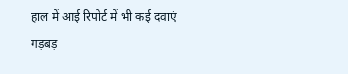हाल में आई रिपोर्ट में भी कई दवाएं गड़बड़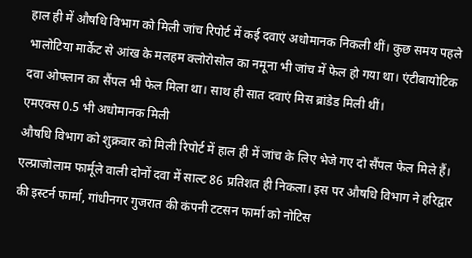हाल ही में औषधि विभाग को मिली जांच रिपोर्ट में कई दवाएं अधोमानक निकली थीं। कुछ समय पहले भालोटिया मार्केट से आंख के मलहम क्लोरोसोल का नमूना भी जांच में फेल हो गया था। एंटीबायोटिक दवा ओफ्लान का सैंपल भी फेल मिला था। साथ ही सात दवाएं मिस ब्रांडेड मिली थीं।
एमएक्स 0.5 भी अधोमानक मिली
औषधि विभाग को शुक्रवार को मिली रिपोर्ट में हाल ही में जांच के लिए भेजे गए दो सैंपल फेल मिले हैं। एल्प्राजोलाम फार्मूले वाली दोनों दवा में साल्ट 86 प्रतिशत ही निकला। इस पर औषधि विभाग ने हरिद्वार की इस्टर्न फार्मा, गांधीनगर गुजरात की कंपनी टटसन फार्मा को नोटिस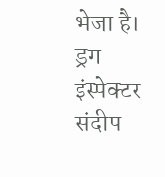भेजा है। ड्रग इंस्पेक्टर संदीप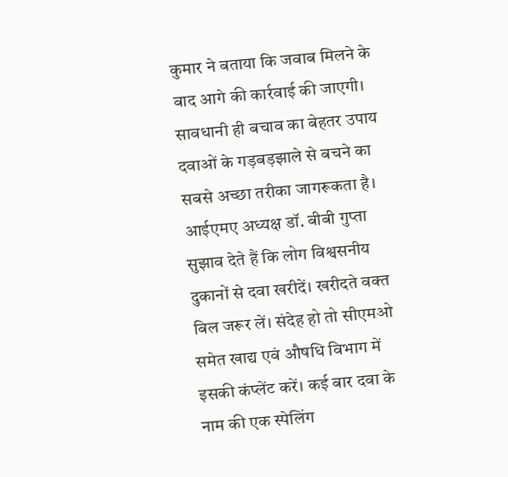कुमार ने बताया कि जवाब मिलने के बाद आगे की कार्रवाई की जाएगी।
सावधानी ही बचाव का बेहतर उपाय
दवाओं के गड़बड़झाले से बचने का सबसे अच्छा तरीका जागरूकता है। आईएमए अध्यक्ष डॉ. बीबी गुप्ता सुझाव देते हैं कि लोग विश्वसनीय दुकानों से दवा खरीदें। खरीदते वक्त बिल जरूर लें। संदेह हो तो सीएमओ समेत खाद्य एवं औषधि विभाग में इसकी कंप्लेंट करें। कई बार दवा के नाम की एक स्पेलिंग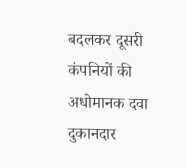बदलकर दूसरी कंपनियों की अधोमानक दवा दुकानदार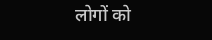लोगों को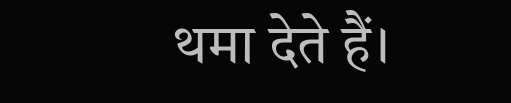थमा देते हैं।